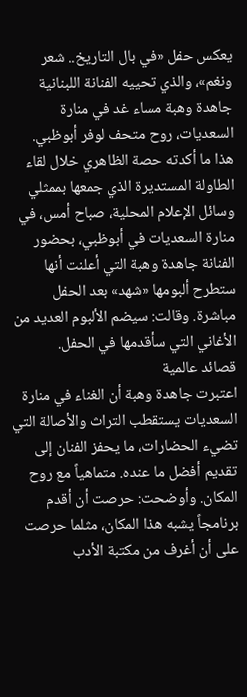يعكس حفل «في بال التاريخ.. شعر ونغم»، والذي تحييه الفنانة اللبنانية جاهدة وهبة مساء غد في منارة السعديات، روح متحف لوفر أبوظبي.
هذا ما أكدته حصة الظاهري خلال لقاء الطاولة المستديرة الذي جمعها بممثلي وسائل الإعلام المحلية، صباح أمس، في منارة السعديات في أبوظبي، بحضور الفنانة جاهدة وهبة التي أعلنت أنها ستطرح ألبومها «شهد» بعد الحفل مباشرة. وقالت: سيضم الألبوم العديد من الأغاني التي سأقدمها في الحفل.
قصائد عالمية
اعتبرت جاهدة وهبة أن الغناء في منارة السعديات يستقطب التراث والأصالة التي تضيء الحضارات، ما يحفز الفنان إلى تقديم أفضل ما عنده. متماهياً مع روح المكان. وأوضحت: حرصت أن أقدم برنامجاً يشبه هذا المكان، مثلما حرصت على أن أغرف من مكتبة الأدب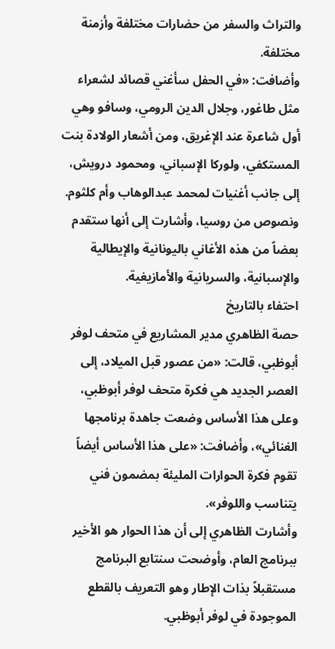والتراث والسفر من حضارات مختلفة وأزمنة مختلفة.
وأضافت: «في الحفل سأغني قصائد لشعراء مثل طاغور، وجلال الدين الرومي، وسافو وهي أول شاعرة عند الإغريق، ومن أشعار الولادة بنت المستكفي، ولوركا الإسباني، ومحمود درويش، إلى جانب أغنيات لمحمد عبدالوهاب وأم كلثوم. ونصوص من روسيا، وأشارت إلى أنها ستقدم بعضاً من هذه الأغاني باليونانية والإيطالية والإسبانية، والسريانية والأمازيغية.
احتفاء بالتاريخ
حصة الظاهري مدير المشاريع في متحف لوفر أبوظبي، قالت: «من عصور قبل الميلاد، إلى العصر الجديد هي فكرة متحف لوفر أبوظبي، وعلى هذا الأساس وضعت جاهدة برنامجها الغنائي»، وأضافت: «على هذا الأساس أيضاً تقوم فكرة الحوارات المليئة بمضمون فني يتناسب واللوفر».
وأشارت الظاهري إلى أن هذا الحوار هو الأخير ببرنامج العام، وأوضحت سنتابع البرنامج مستقبلاً بذات الإطار وهو التعريف بالقطع الموجودة في لوفر أبوظبي.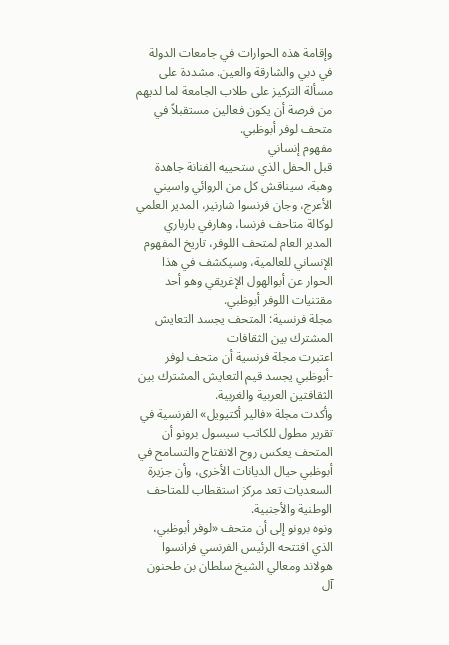وإقامة هذه الحوارات في جامعات الدولة في دبي والشارقة والعين. مشددة على مسألة التركيز على طلاب الجامعة لما لديهم من فرصة أن يكون فعالين مستقبلاً في متحف لوفر أبوظبي.
مفهوم إنساني
قبل الحفل الذي ستحييه الفنانة جاهدة وهبة، سيناقش كل من الروائي واسيني الأعرج، وجان فرنسوا شارنير، المدير العلمي لوكالة متاحف فرنسا، وهارفي بارباري المدير العام لمتحف اللوفر، تاريخ المفهوم الإنساني للعالمية، وسيكشف في هذا الحوار عن أبوالهول الإغريقي وهو أحد مقتنيات اللوفر أبوظبي.
مجلة فرنسية: المتحف يجسد التعايش المشترك بين الثقافات
اعتبرت مجلة فرنسية أن متحف لوفر -أبوظبي يجسد قيم التعايش المشترك بين الثقافتين العربية والغربية.
وأكدت مجلة «فالير أكتيويل» الفرنسية في تقرير مطول للكاتب سيسول برونو أن المتحف يعكس روح الانفتاح والتسامح في أبوظبي حيال الديانات الأخرى، وأن جزيرة السعديات تعد مركز استقطاب للمتاحف الوطنية والأجنبية.
ونوه برونو إلى أن متحف «لوفر أبوظبي، الذي افتتحه الرئيس الفرنسي فرانسوا هولاند ومعالي الشيخ سلطان بن طحنون آل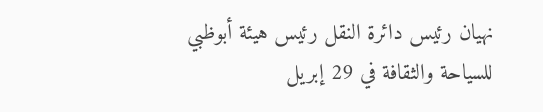نهيان رئيس دائرة النقل رئيس هيئة أبوظبي للسياحة والثقافة في 29 إبريل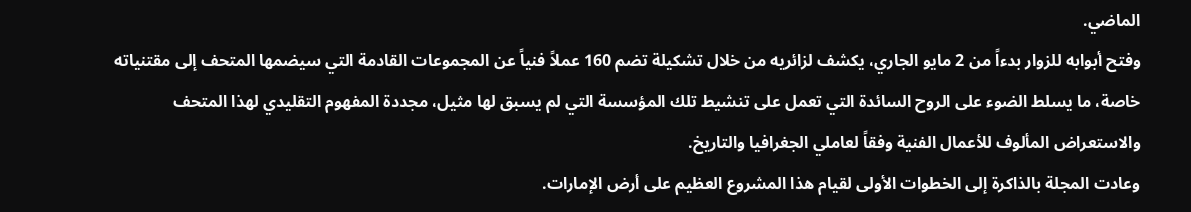الماضي.
وفتح أبوابه للزوار بدءاً من 2 مايو الجاري، يكشف لزائريه من خلال تشكيلة تضم 160 عملاً فنياً عن المجموعات القادمة التي سيضمها المتحف إلى مقتنياته خاصة، ما يسلط الضوء على الروح السائدة التي تعمل على تنشيط تلك المؤسسة التي لم يسبق لها مثيل، مجددة المفهوم التقليدي لهذا المتحف والاستعراض المألوف للأعمال الفنية وفقاً لعاملي الجغرافيا والتاريخ.
وعادت المجلة بالذاكرة إلى الخطوات الأولى لقيام هذا المشروع العظيم على أرض الإمارات.